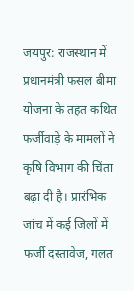जयपुर: राजस्थान में प्रधानमंत्री फसल बीमा योजना के तहत कथित फर्जीवाड़े के मामलों ने कृषि विभाग की चिंता बढ़ा दी है। प्रारंभिक जांच में कई जिलों में फर्जी दस्तावेज, गलत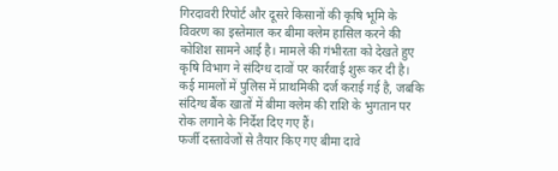गिरदावरी रिपोर्ट और दूसरे किसानों की कृषि भूमि के विवरण का इस्तेमाल कर बीमा क्लेम हासिल करने की कोशिश सामने आई है। मामले की गंभीरता को देखते हुए कृषि विभाग ने संदिग्ध दावों पर कार्रवाई शुरू कर दी है। कई मामलों में पुलिस में प्राथमिकी दर्ज कराई गई है, जबकि संदिग्ध बैंक खातों में बीमा क्लेम की राशि के भुगतान पर रोक लगाने के निर्देश दिए गए हैं।
फर्जी दस्तावेजों से तैयार किए गए बीमा दावे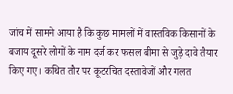जांच में सामने आया है कि कुछ मामलों में वास्तविक किसानों के बजाय दूसरे लोगों के नाम दर्ज कर फसल बीमा से जुड़े दावे तैयार किए गए। कथित तौर पर कूटरचित दस्तावेजों और गलत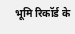भूमि रिकॉर्ड के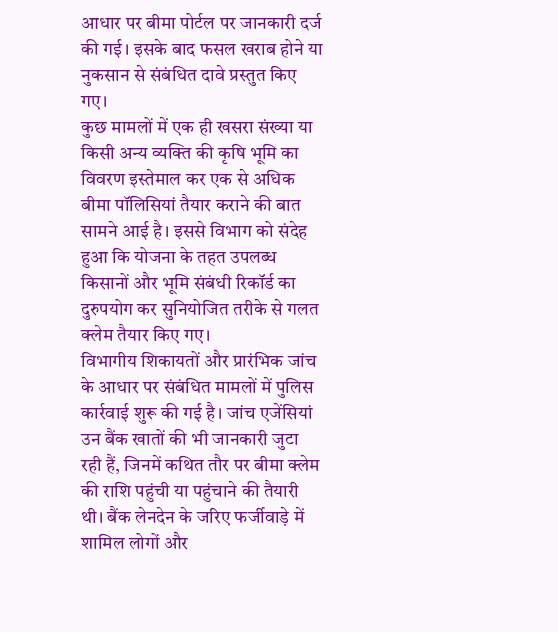आधार पर बीमा पोर्टल पर जानकारी दर्ज की गई। इसके बाद फसल खराब होने या नुकसान से संबंधित दावे प्रस्तुत किए गए।
कुछ मामलों में एक ही खसरा संख्या या किसी अन्य व्यक्ति की कृषि भूमि का विवरण इस्तेमाल कर एक से अधिक बीमा पॉलिसियां तैयार कराने की बात सामने आई है। इससे विभाग को संदेह हुआ कि योजना के तहत उपलब्ध किसानों और भूमि संबंधी रिकॉर्ड का दुरुपयोग कर सुनियोजित तरीके से गलत क्लेम तैयार किए गए।
विभागीय शिकायतों और प्रारंभिक जांच के आधार पर संबंधित मामलों में पुलिस कार्रवाई शुरू की गई है। जांच एजेंसियां उन बैंक खातों की भी जानकारी जुटा रही हैं, जिनमें कथित तौर पर बीमा क्लेम की राशि पहुंची या पहुंचाने की तैयारी थी। बैंक लेनदेन के जरिए फर्जीवाड़े में शामिल लोगों और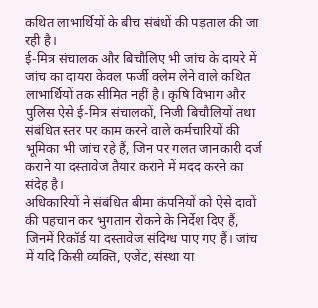कथित लाभार्थियों के बीच संबंधों की पड़ताल की जा रही है।
ई-मित्र संचालक और बिचौलिए भी जांच के दायरे में
जांच का दायरा केवल फर्जी क्लेम लेने वाले कथित लाभार्थियों तक सीमित नहीं है। कृषि विभाग और पुलिस ऐसे ई-मित्र संचालकों, निजी बिचौलियों तथा संबंधित स्तर पर काम करने वाले कर्मचारियों की भूमिका भी जांच रहे हैं, जिन पर गलत जानकारी दर्ज कराने या दस्तावेज तैयार कराने में मदद करने का संदेह है।
अधिकारियों ने संबंधित बीमा कंपनियों को ऐसे दावों की पहचान कर भुगतान रोकने के निर्देश दिए हैं, जिनमें रिकॉर्ड या दस्तावेज संदिग्ध पाए गए हैं। जांच में यदि किसी व्यक्ति, एजेंट, संस्था या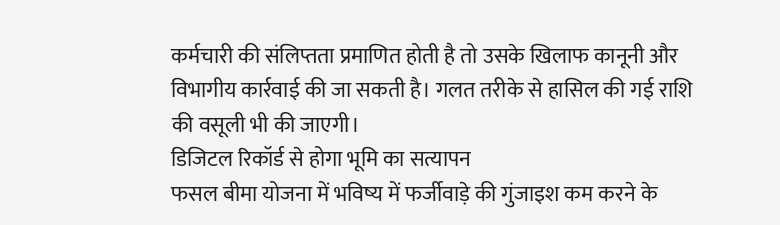कर्मचारी की संलिप्तता प्रमाणित होती है तो उसके खिलाफ कानूनी और विभागीय कार्रवाई की जा सकती है। गलत तरीके से हासिल की गई राशि की वसूली भी की जाएगी।
डिजिटल रिकॉर्ड से होगा भूमि का सत्यापन
फसल बीमा योजना में भविष्य में फर्जीवाड़े की गुंजाइश कम करने के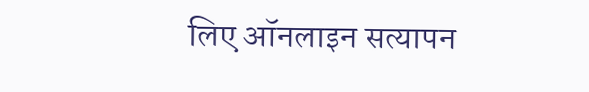लिए ऑनलाइन सत्यापन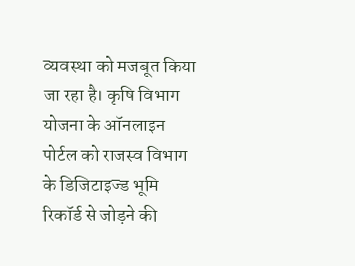व्यवस्था को मजबूत किया जा रहा है। कृषि विभाग योजना के ऑनलाइन पोर्टल को राजस्व विभाग के डिजिटाइज्ड भूमि रिकॉर्ड से जोड़ने की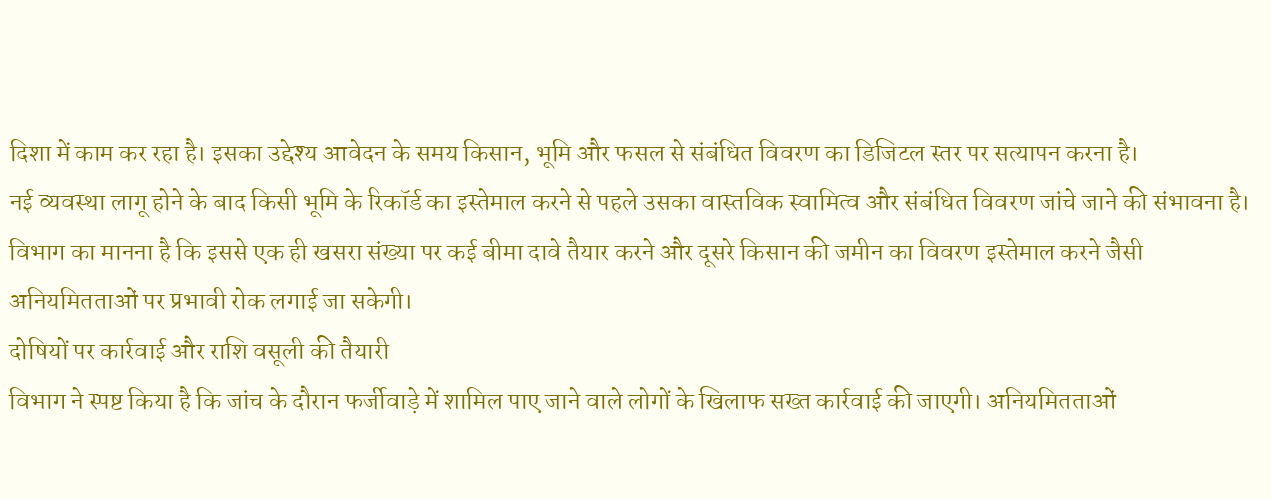दिशा में काम कर रहा है। इसका उद्देश्य आवेदन के समय किसान, भूमि और फसल से संबंधित विवरण का डिजिटल स्तर पर सत्यापन करना है।
नई व्यवस्था लागू होने के बाद किसी भूमि के रिकॉर्ड का इस्तेमाल करने से पहले उसका वास्तविक स्वामित्व और संबंधित विवरण जांचे जाने की संभावना है। विभाग का मानना है कि इससे एक ही खसरा संख्या पर कई बीमा दावे तैयार करने और दूसरे किसान की जमीन का विवरण इस्तेमाल करने जैसी अनियमितताओं पर प्रभावी रोक लगाई जा सकेगी।
दोषियों पर कार्रवाई और राशि वसूली की तैयारी
विभाग ने स्पष्ट किया है कि जांच के दौरान फर्जीवाड़े में शामिल पाए जाने वाले लोगों के खिलाफ सख्त कार्रवाई की जाएगी। अनियमितताओं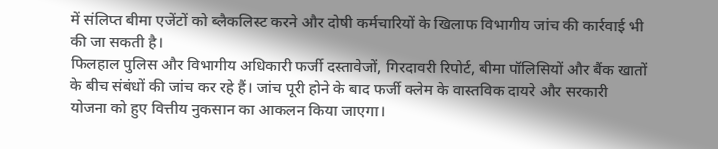में संलिप्त बीमा एजेंटों को ब्लैकलिस्ट करने और दोषी कर्मचारियों के खिलाफ विभागीय जांच की कार्रवाई भी की जा सकती है।
फिलहाल पुलिस और विभागीय अधिकारी फर्जी दस्तावेजों, गिरदावरी रिपोर्ट, बीमा पॉलिसियों और बैंक खातों के बीच संबंधों की जांच कर रहे हैं। जांच पूरी होने के बाद फर्जी क्लेम के वास्तविक दायरे और सरकारी योजना को हुए वित्तीय नुकसान का आकलन किया जाएगा।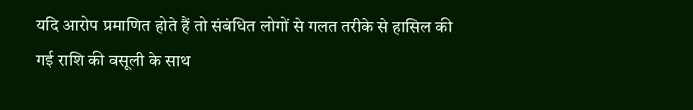यदि आरोप प्रमाणित होते हैं तो संबंधित लोगों से गलत तरीके से हासिल की गई राशि की वसूली के साथ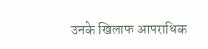उनके खिलाफ आपराधिक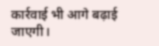कार्रवाई भी आगे बढ़ाई जाएगी।